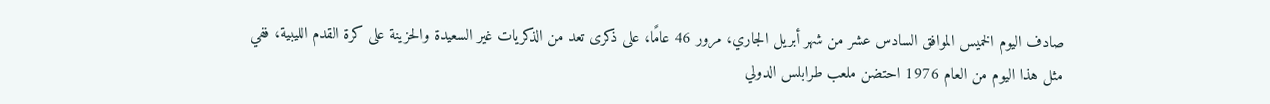صادف اليوم الخميس الموافق السادس عشر من شهر أبريل الجاري، مرور 46 عامًا، على ذكرى تعد من الذكريات غير السعيدة والحزينة على كرة القدم الليبية، ففي مثل هذا اليوم من العام 1976 احتضن ملعب طرابلس الدولي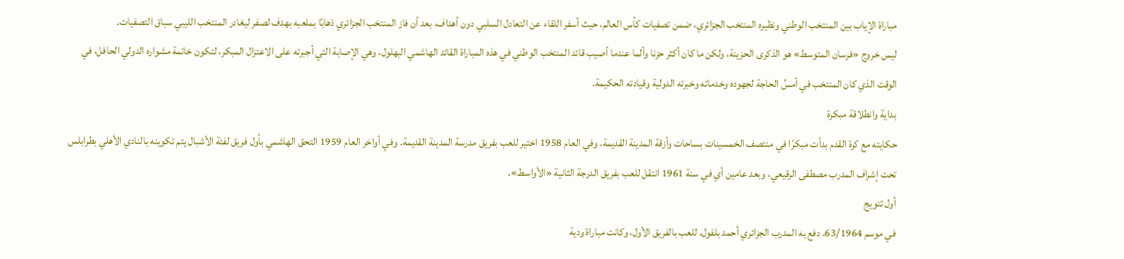مباراة الإياب بين المنتخب الوطني ونظيره المنتخب الجزائري، ضمن تصفيات كأس العالم، حيث أسفر اللقاء عن التعادل السلبي دون أهداف، بعد أن فاز المنتخب الجزائري ذهابًا بملعبه بهدف لصفر ليغادر المنتخب الليبي سباق التصفيات.
ليس خروج «فرسان المتوسط» هو الذكرى الحزينة، ولكن ما كان أكثر حزنا وألما عندما أصيب قائد المنتخب الوطني في هذه المباراة القائد الهاشمي البهلول، وهي الإصابة التي أجبرته على الاعتزال المبكر، لتكون خاتمة مشواره الدولي الحافل، في الوقت الذي كان المنتخب في أمسِّ الحاجة لجهوده وخدماته وخبرته الدولية وقيادته الحكيمة.
بداية وانطلاقة مبكرة
حكايته مع كرة القدم بدأت مبكرًا في منتصف الخمسينات بساحات وأزقة المدينة القديمة، وفي العام 1958 اختير للعب بفريق مدرسة المدينة القديمة. وفي أواخر العام 1959 التحق الهاشمي بأول فريق لفئة الأشبال يتم تكوينه بالنادي الأهلي بطرابلس تحت إشراف المدرب مصطفى الرقيعي، وبعد عامين أي في سنة 1961 انتقل للعب بفريق الدرجة الثانية «الأواسط».
أول تتويج
في موسم 63/1964، دفع به المدرب الجزائري أحمد بلفول، للعب بالفريق الأول، وكانت مباراة ودية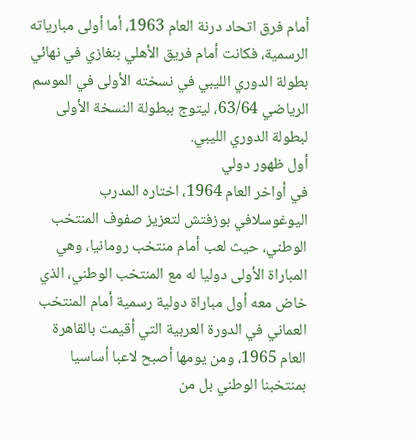أمام فرق اتحاد درنة العام 1963، أما أولى مبارياته الرسمية، فكانت أمام فريق الأهلي بنغازي في نهائي بطولة الدوري الليبي في نسخته الأولى في الموسم الرياضي 63/64، ليتوج ببطولة النسخة الأولى لبطولة الدوري الليبي.
أول ظهور دولي
في أواخر العام 1964، اختاره المدرب اليوغوسلافي بوزفتش لتعزيز صفوف المنتخب الوطني، حيث لعب أمام منتخب رومانيا، وهي المباراة الأولى دوليا له مع المنتخب الوطني، الذي خاض معه أول مباراة دولية رسمية أمام المنتخب العماني في الدورة العربية التي أقيمت بالقاهرة العام 1965، ومن يومها أصبح لاعبا أساسيا بمنتخبنا الوطني بل من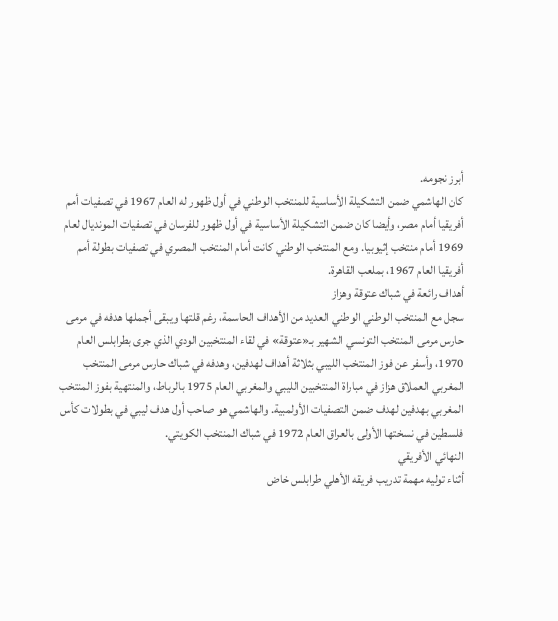أبرز نجومه.
كان الهاشمي ضمن التشكيلة الأساسية للمنتخب الوطني في أول ظهور له العام 1967 في تصفيات أمم أفريقيا أمام مصر، وأيضا كان ضمن التشكيلة الأساسية في أول ظهور للفرسان في تصفيات المونديال لعام 1969 أمام منتخب إثيوبيا. ومع المنتخب الوطني كانت أمام المنتخب المصري في تصفيات بطولة أمم أفريقيا العام 1967، بملعب القاهرة.
أهداف رائعة في شباك عتوقة وهزاز
سجل مع المنتخب الوطني الوطني العديد من الأهداف الحاسمة، رغم قلتها ويبقى أجملها هدفه في مرمى حارس مرمى المنتخب التونسي الشهير بـ«عتوقة» في لقاء المنتخبين الودي الذي جرى بطرابلس العام 1970، وأسفر عن فوز المنتخب الليبي بثلاثة أهداف لهدفين، وهدفه في شباك حارس مرمى المنتخب المغربي العملاق هزاز في مباراة المنتخبين الليبي والمغربي العام 1975 بالرباط، والمنتهية بفوز المنتخب المغربي بهدفين لهدف ضمن التصفيات الأولمبية. والهاشمي هو صاحب أول هدف ليبي في بطولات كأس فلسطين في نسختها الأولى بالعراق العام 1972 في شباك المنتخب الكويتي.
النهائي الأفريقي
أثناء توليه مهمة تدريب فريقه الأهلي طرابلس خاض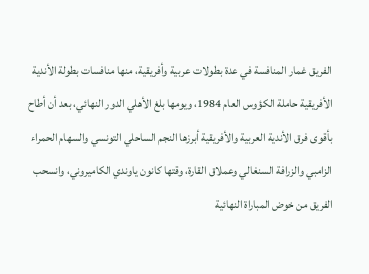الفريق غمار المنافسة في عدة بطولات عربية وأفريقية، منها منافسات بطولة الأندية الأفريقية حاملة الكؤوس العام 1984، ويومها بلغ الأهلي الدور النهائي، بعد أن أطاح بأقوى فرق الأندية العربية والأفريقية أبرزها النجم الساحلي التونسي والسهام الحمراء الزامبي والزرافة السنغالي وعملاق القارة، وقتها كانون ياوندي الكاميروني، وانسحب الفريق من خوض المباراة النهائية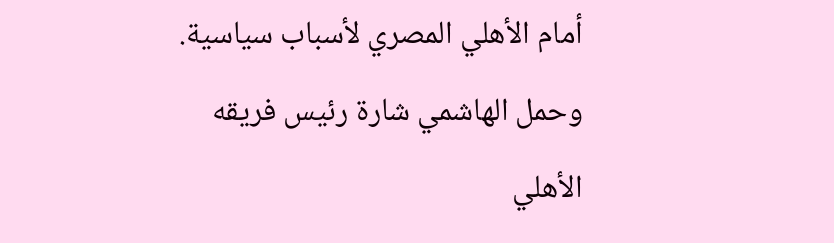أمام الأهلي المصري لأسباب سياسية.
وحمل الهاشمي شارة رئيس فريقه الأهلي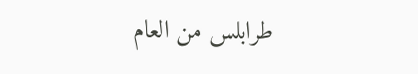طرابلس من العام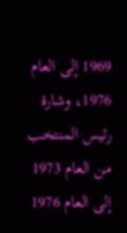1969 إلى العام 1976، وشارة رئيس المنتخب من العام 1973 إلى العام 1976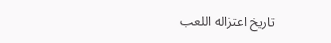تاريخ اعتزاله اللعب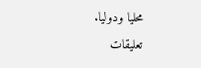محليا ودوليا.
تعليقات